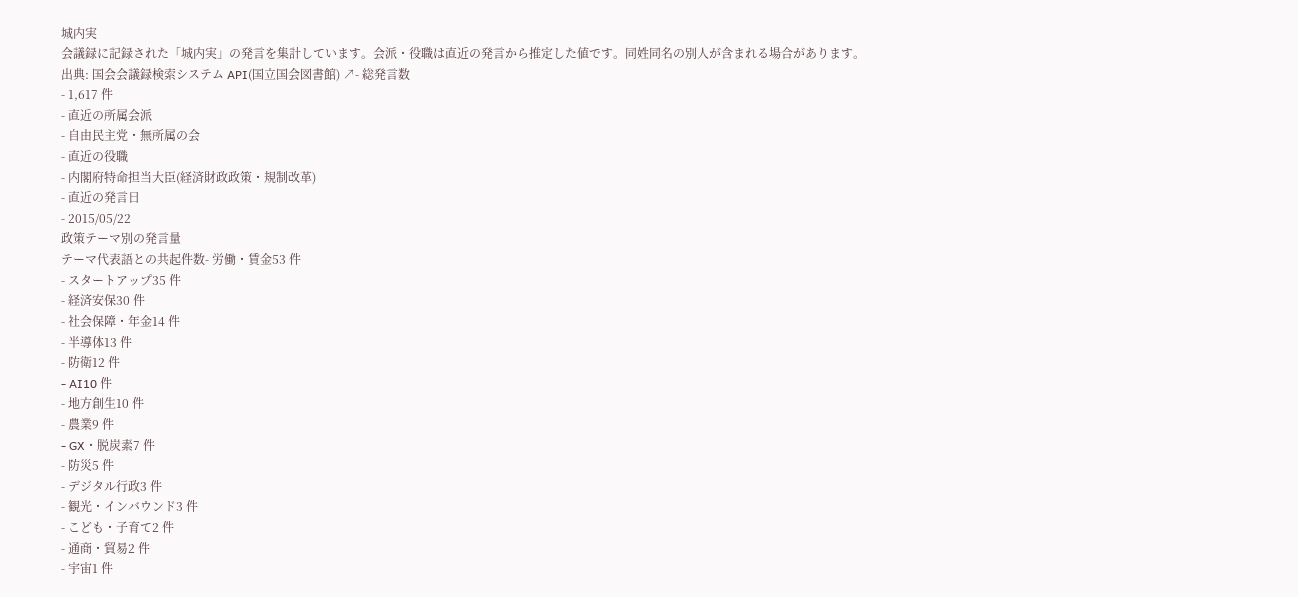城内実
会議録に記録された「城内実」の発言を集計しています。会派・役職は直近の発言から推定した値です。同姓同名の別人が含まれる場合があります。
出典: 国会会議録検索システム API(国立国会図書館) ↗- 総発言数
- 1,617 件
- 直近の所属会派
- 自由民主党・無所属の会
- 直近の役職
- 内閣府特命担当大臣(経済財政政策・規制改革)
- 直近の発言日
- 2015/05/22
政策テーマ別の発言量
テーマ代表語との共起件数- 労働・賃金53 件
- スタートアップ35 件
- 経済安保30 件
- 社会保障・年金14 件
- 半導体13 件
- 防衛12 件
- AI10 件
- 地方創生10 件
- 農業9 件
- GX・脱炭素7 件
- 防災5 件
- デジタル行政3 件
- 観光・インバウンド3 件
- こども・子育て2 件
- 通商・貿易2 件
- 宇宙1 件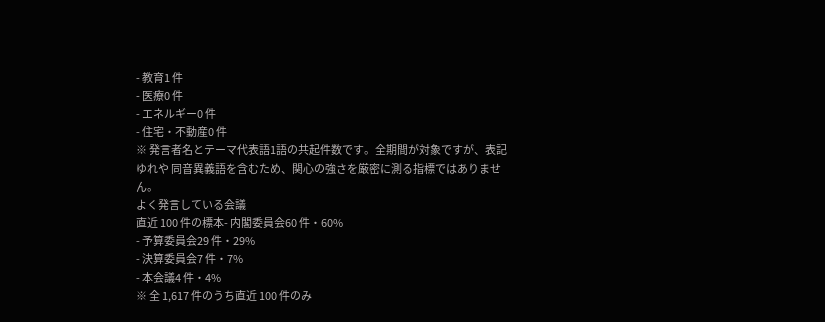- 教育1 件
- 医療0 件
- エネルギー0 件
- 住宅・不動産0 件
※ 発言者名とテーマ代表語1語の共起件数です。全期間が対象ですが、表記ゆれや 同音異義語を含むため、関心の強さを厳密に測る指標ではありません。
よく発言している会議
直近 100 件の標本- 内閣委員会60 件・60%
- 予算委員会29 件・29%
- 決算委員会7 件・7%
- 本会議4 件・4%
※ 全 1,617 件のうち直近 100 件のみ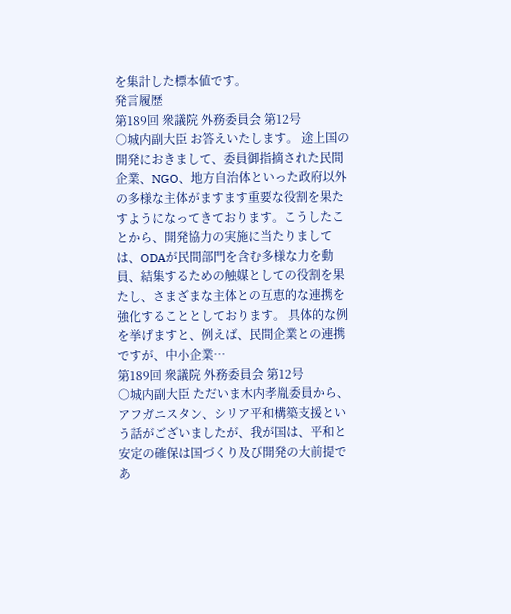を集計した標本値です。
発言履歴
第189回 衆議院 外務委員会 第12号
○城内副大臣 お答えいたします。 途上国の開発におきまして、委員御指摘された民間企業、NGO、地方自治体といった政府以外の多様な主体がますます重要な役割を果たすようになってきております。こうしたことから、開発協力の実施に当たりましては、ODAが民間部門を含む多様な力を動員、結集するための触媒としての役割を果たし、さまざまな主体との互恵的な連携を強化することとしております。 具体的な例を挙げますと、例えば、民間企業との連携ですが、中小企業…
第189回 衆議院 外務委員会 第12号
○城内副大臣 ただいま木内孝胤委員から、アフガニスタン、シリア平和構築支援という話がございましたが、我が国は、平和と安定の確保は国づくり及び開発の大前提であ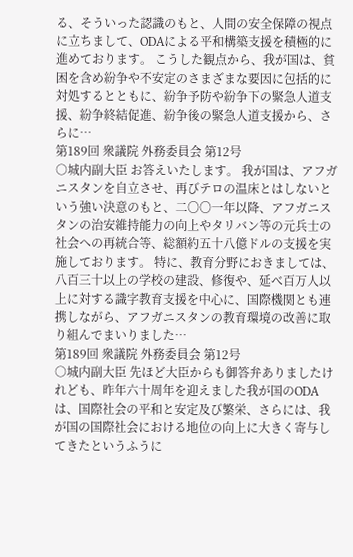る、そういった認識のもと、人間の安全保障の視点に立ちまして、ODAによる平和構築支援を積極的に進めております。 こうした観点から、我が国は、貧困を含め紛争や不安定のさまざまな要因に包括的に対処するとともに、紛争予防や紛争下の緊急人道支援、紛争終結促進、紛争後の緊急人道支援から、さらに…
第189回 衆議院 外務委員会 第12号
○城内副大臣 お答えいたします。 我が国は、アフガニスタンを自立させ、再びテロの温床とはしないという強い決意のもと、二〇〇一年以降、アフガニスタンの治安維持能力の向上やタリバン等の元兵士の社会への再統合等、総額約五十八億ドルの支援を実施しております。 特に、教育分野におきましては、八百三十以上の学校の建設、修復や、延べ百万人以上に対する識字教育支援を中心に、国際機関とも連携しながら、アフガニスタンの教育環境の改善に取り組んでまいりました…
第189回 衆議院 外務委員会 第12号
○城内副大臣 先ほど大臣からも御答弁ありましたけれども、昨年六十周年を迎えました我が国のODAは、国際社会の平和と安定及び繁栄、さらには、我が国の国際社会における地位の向上に大きく寄与してきたというふうに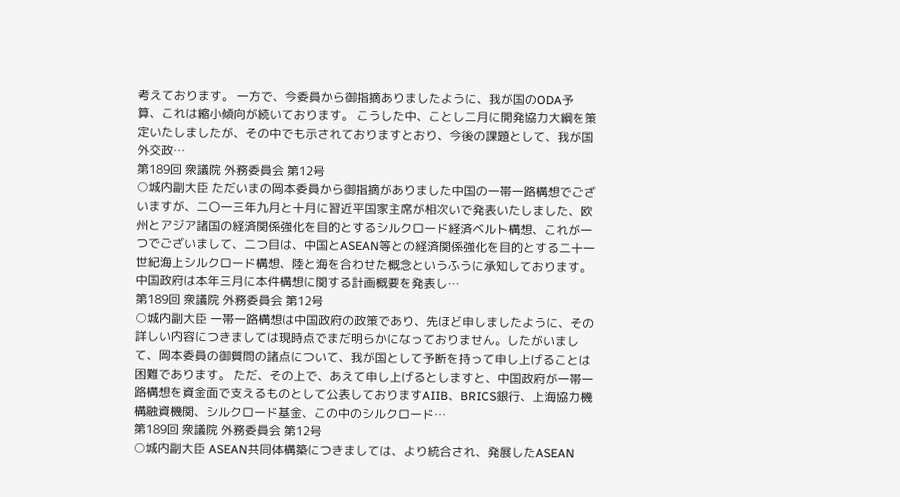考えております。 一方で、今委員から御指摘ありましたように、我が国のODA予算、これは縮小傾向が続いております。 こうした中、ことし二月に開発協力大綱を策定いたしましたが、その中でも示されておりますとおり、今後の課題として、我が国外交政…
第189回 衆議院 外務委員会 第12号
○城内副大臣 ただいまの岡本委員から御指摘がありました中国の一帯一路構想でございますが、二〇一三年九月と十月に習近平国家主席が相次いで発表いたしました、欧州とアジア諸国の経済関係強化を目的とするシルクロード経済ベルト構想、これが一つでございまして、二つ目は、中国とASEAN等との経済関係強化を目的とする二十一世紀海上シルクロード構想、陸と海を合わせた概念というふうに承知しております。 中国政府は本年三月に本件構想に関する計画概要を発表し…
第189回 衆議院 外務委員会 第12号
○城内副大臣 一帯一路構想は中国政府の政策であり、先ほど申しましたように、その詳しい内容につきましては現時点でまだ明らかになっておりません。したがいまして、岡本委員の御質問の諸点について、我が国として予断を持って申し上げることは困難であります。 ただ、その上で、あえて申し上げるとしますと、中国政府が一帯一路構想を資金面で支えるものとして公表しておりますAIIB、BRICS銀行、上海協力機構融資機関、シルクロード基金、この中のシルクロード…
第189回 衆議院 外務委員会 第12号
○城内副大臣 ASEAN共同体構築につきましては、より統合され、発展したASEAN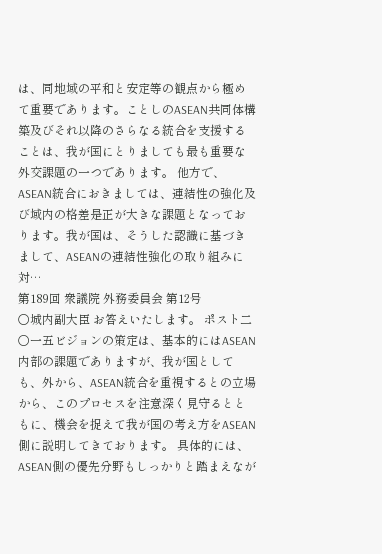は、同地域の平和と安定等の観点から極めて重要であります。ことしのASEAN共同体構築及びそれ以降のさらなる統合を支援することは、我が国にとりましても最も重要な外交課題の一つであります。 他方で、ASEAN統合におきましては、連結性の強化及び域内の格差是正が大きな課題となっております。我が国は、そうした認識に基づきまして、ASEANの連結性強化の取り組みに対…
第189回 衆議院 外務委員会 第12号
○城内副大臣 お答えいたします。 ポスト二〇一五ビジョンの策定は、基本的にはASEAN内部の課題でありますが、我が国としても、外から、ASEAN統合を重視するとの立場から、このプロセスを注意深く見守るとともに、機会を捉えて我が国の考え方をASEAN側に説明してきております。 具体的には、ASEAN側の優先分野もしっかりと踏まえなが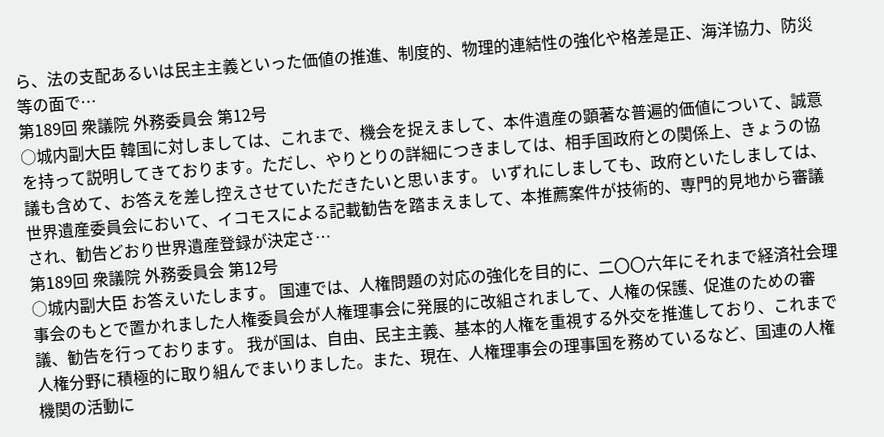ら、法の支配あるいは民主主義といった価値の推進、制度的、物理的連結性の強化や格差是正、海洋協力、防災等の面で…
第189回 衆議院 外務委員会 第12号
○城内副大臣 韓国に対しましては、これまで、機会を捉えまして、本件遺産の顕著な普遍的価値について、誠意を持って説明してきております。ただし、やりとりの詳細につきましては、相手国政府との関係上、きょうの協議も含めて、お答えを差し控えさせていただきたいと思います。 いずれにしましても、政府といたしましては、世界遺産委員会において、イコモスによる記載勧告を踏まえまして、本推薦案件が技術的、専門的見地から審議され、勧告どおり世界遺産登録が決定さ…
第189回 衆議院 外務委員会 第12号
○城内副大臣 お答えいたします。 国連では、人権問題の対応の強化を目的に、二〇〇六年にそれまで経済社会理事会のもとで置かれました人権委員会が人権理事会に発展的に改組されまして、人権の保護、促進のための審議、勧告を行っております。 我が国は、自由、民主主義、基本的人権を重視する外交を推進しており、これまで人権分野に積極的に取り組んでまいりました。また、現在、人権理事会の理事国を務めているなど、国連の人権機関の活動に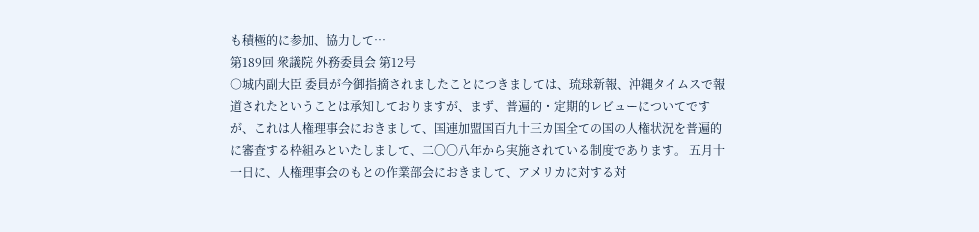も積極的に参加、協力して…
第189回 衆議院 外務委員会 第12号
○城内副大臣 委員が今御指摘されましたことにつきましては、琉球新報、沖縄タイムスで報道されたということは承知しておりますが、まず、普遍的・定期的レビューについてですが、これは人権理事会におきまして、国連加盟国百九十三カ国全ての国の人権状況を普遍的に審査する枠組みといたしまして、二〇〇八年から実施されている制度であります。 五月十一日に、人権理事会のもとの作業部会におきまして、アメリカに対する対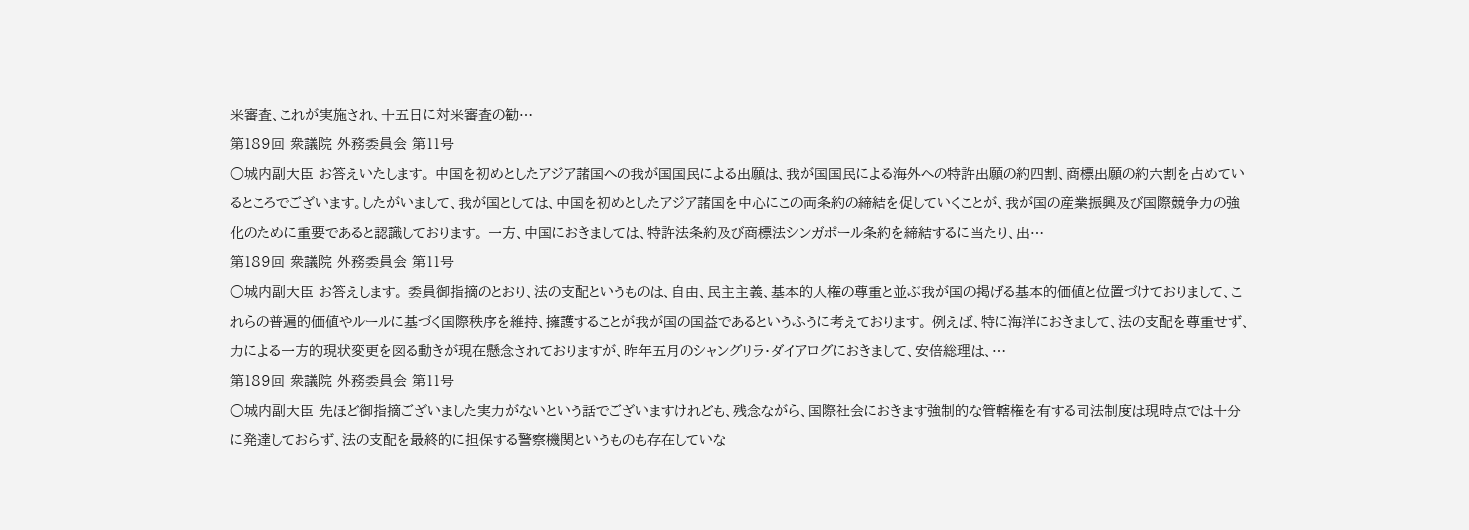米審査、これが実施され、十五日に対米審査の勧…
第189回 衆議院 外務委員会 第11号
○城内副大臣 お答えいたします。 中国を初めとしたアジア諸国への我が国国民による出願は、我が国国民による海外への特許出願の約四割、商標出願の約六割を占めているところでございます。したがいまして、我が国としては、中国を初めとしたアジア諸国を中心にこの両条約の締結を促していくことが、我が国の産業振興及び国際競争力の強化のために重要であると認識しております。 一方、中国におきましては、特許法条約及び商標法シンガポール条約を締結するに当たり、出…
第189回 衆議院 外務委員会 第11号
○城内副大臣 お答えします。 委員御指摘のとおり、法の支配というものは、自由、民主主義、基本的人権の尊重と並ぶ我が国の掲げる基本的価値と位置づけておりまして、これらの普遍的価値やルールに基づく国際秩序を維持、擁護することが我が国の国益であるというふうに考えております。 例えば、特に海洋におきまして、法の支配を尊重せず、力による一方的現状変更を図る動きが現在懸念されておりますが、昨年五月のシャングリラ・ダイアログにおきまして、安倍総理は、…
第189回 衆議院 外務委員会 第11号
○城内副大臣 先ほど御指摘ございました実力がないという話でございますけれども、残念ながら、国際社会におきます強制的な管轄権を有する司法制度は現時点では十分に発達しておらず、法の支配を最終的に担保する警察機関というものも存在していな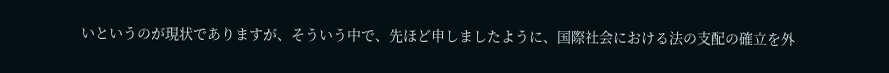いというのが現状でありますが、そういう中で、先ほど申しましたように、国際社会における法の支配の確立を外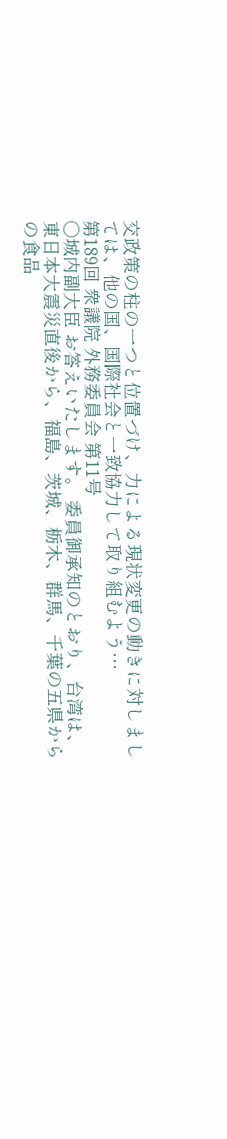交政策の柱の一つと位置づけ、力による現状変更の動きに対しましては、他の国、国際社会と一致協力して取り組むよう…
第189回 衆議院 外務委員会 第11号
○城内副大臣 お答えいたします。 委員御承知のとおり、台湾は、東日本大震災直後から、福島、茨城、栃木、群馬、千葉の五県からの食品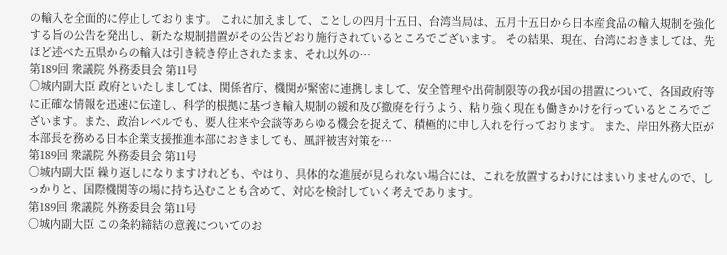の輸入を全面的に停止しております。 これに加えまして、ことしの四月十五日、台湾当局は、五月十五日から日本産食品の輸入規制を強化する旨の公告を発出し、新たな規制措置がその公告どおり施行されているところでございます。 その結果、現在、台湾におきましては、先ほど述べた五県からの輸入は引き続き停止されたまま、それ以外の…
第189回 衆議院 外務委員会 第11号
○城内副大臣 政府といたしましては、関係省庁、機関が緊密に連携しまして、安全管理や出荷制限等の我が国の措置について、各国政府等に正確な情報を迅速に伝達し、科学的根拠に基づき輸入規制の緩和及び撤廃を行うよう、粘り強く現在も働きかけを行っているところでございます。また、政治レベルでも、要人往来や会談等あらゆる機会を捉えて、積極的に申し入れを行っております。 また、岸田外務大臣が本部長を務める日本企業支援推進本部におきましても、風評被害対策を…
第189回 衆議院 外務委員会 第11号
○城内副大臣 繰り返しになりますけれども、やはり、具体的な進展が見られない場合には、これを放置するわけにはまいりませんので、しっかりと、国際機関等の場に持ち込むことも含めて、対応を検討していく考えであります。
第189回 衆議院 外務委員会 第11号
○城内副大臣 この条約締結の意義についてのお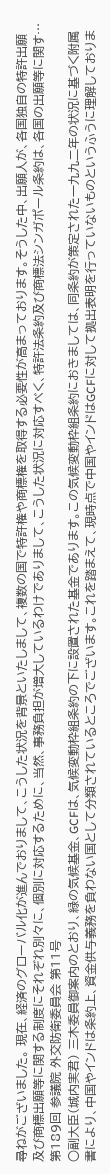尋ねがございました。 現在、経済のグローバル化が進んでおりまして、こうした状況を背景といたしまして、複数の国で特許権や商標権を取得する必要性が高まっております。そうした中、出願人が、各国独自の特許出願及び商標出願等に関する制度にそれぞれ別々に、個別に対応するために、当然、事務負担が増大しているわけでありまして、こうした状況に対応すべく、特許法条約及び商標法シンガポール条約は、各国の出願等に関す…
第189回 参議院 外交防衛委員会 第11号
○副大臣(城内実君) 三木委員御案内のとおり、緑の気候基金、GCFは、気候変動枠組条約の下に設置された基金であります。この気候変動枠組条約におきましては、同条約が策定された一九九二年の状況に基づく附属書により、中国やインドは条約上、資金供与義務を負わない国として分類されているところでございます。これを踏まえて、現時点で中国やインドはGCFに対して拠出表明を行っていないものというふうに理解しておりま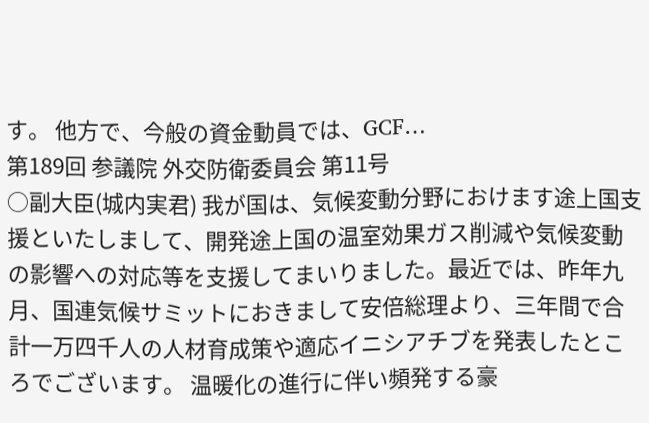す。 他方で、今般の資金動員では、GCF…
第189回 参議院 外交防衛委員会 第11号
○副大臣(城内実君) 我が国は、気候変動分野におけます途上国支援といたしまして、開発途上国の温室効果ガス削減や気候変動の影響への対応等を支援してまいりました。最近では、昨年九月、国連気候サミットにおきまして安倍総理より、三年間で合計一万四千人の人材育成策や適応イニシアチブを発表したところでございます。 温暖化の進行に伴い頻発する豪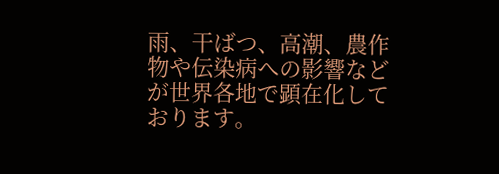雨、干ばつ、高潮、農作物や伝染病への影響などが世界各地で顕在化しております。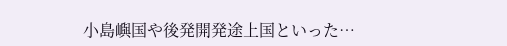小島嶼国や後発開発途上国といった…